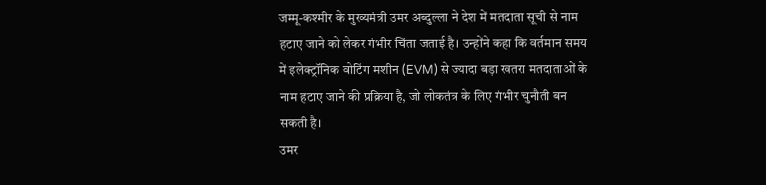जम्मू-कश्मीर के मुख्यमंत्री उमर अब्दुल्ला ने देश में मतदाता सूची से नाम हटाए जाने को लेकर गंभीर चिंता जताई है। उन्होंने कहा कि वर्तमान समय में इलेक्ट्रॉनिक वोटिंग मशीन (EVM) से ज्यादा बड़ा खतरा मतदाताओं के नाम हटाए जाने की प्रक्रिया है, जो लोकतंत्र के लिए गंभीर चुनौती बन सकती है।
उमर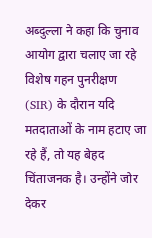अब्दुल्ला ने कहा कि चुनाव आयोग द्वारा चलाए जा रहे विशेष गहन पुनरीक्षण (SIR) के दौरान यदि मतदाताओं के नाम हटाए जा रहे हैं, तो यह बेहद चिंताजनक है। उन्होंने जोर देकर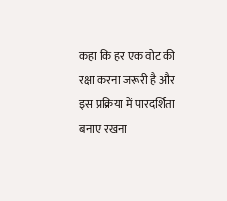कहा कि हर एक वोट की रक्षा करना जरूरी है और इस प्रक्रिया में पारदर्शिता बनाए रखना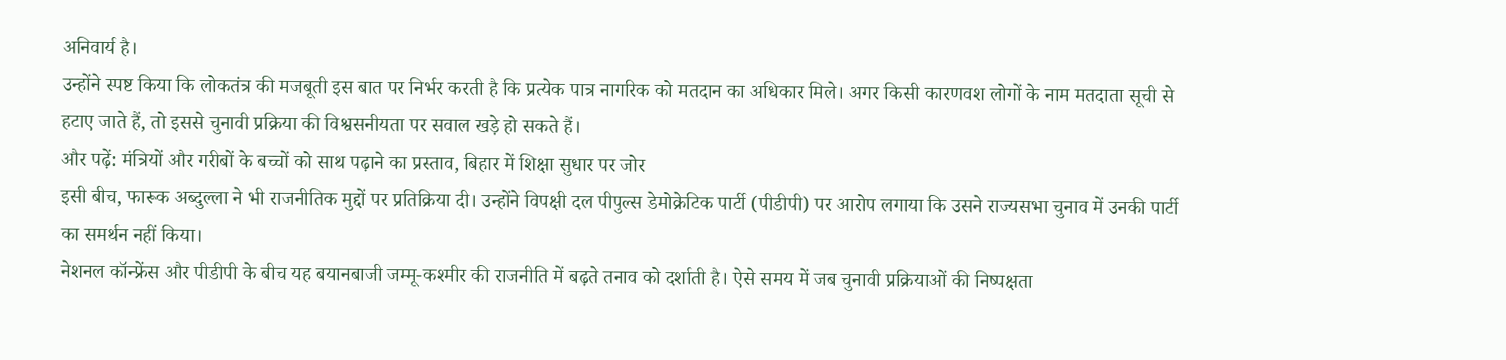अनिवार्य है।
उन्होंने स्पष्ट किया कि लोकतंत्र की मजबूती इस बात पर निर्भर करती है कि प्रत्येक पात्र नागरिक को मतदान का अधिकार मिले। अगर किसी कारणवश लोगों के नाम मतदाता सूची से हटाए जाते हैं, तो इससे चुनावी प्रक्रिया की विश्वसनीयता पर सवाल खड़े हो सकते हैं।
और पढ़ें: मंत्रियों और गरीबों के बच्चों को साथ पढ़ाने का प्रस्ताव, बिहार में शिक्षा सुधार पर जोर
इसी बीच, फारूक अब्दुल्ला ने भी राजनीतिक मुद्दों पर प्रतिक्रिया दी। उन्होंने विपक्षी दल पीपुल्स डेमोक्रेटिक पार्टी (पीडीपी) पर आरोप लगाया कि उसने राज्यसभा चुनाव में उनकी पार्टी का समर्थन नहीं किया।
नेशनल कॉन्फ्रेंस और पीडीपी के बीच यह बयानबाजी जम्मू-कश्मीर की राजनीति में बढ़ते तनाव को दर्शाती है। ऐसे समय में जब चुनावी प्रक्रियाओं की निष्पक्षता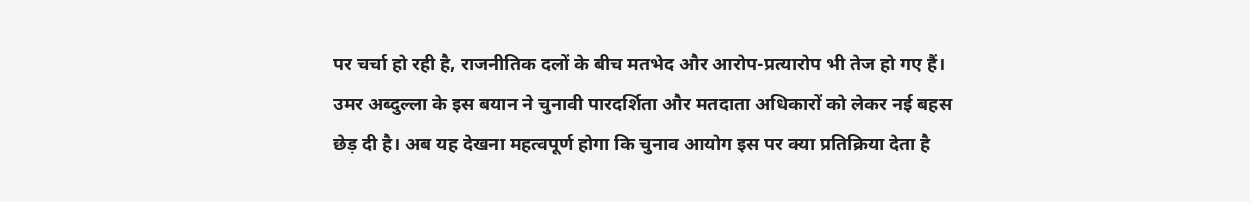पर चर्चा हो रही है, राजनीतिक दलों के बीच मतभेद और आरोप-प्रत्यारोप भी तेज हो गए हैं।
उमर अब्दुल्ला के इस बयान ने चुनावी पारदर्शिता और मतदाता अधिकारों को लेकर नई बहस छेड़ दी है। अब यह देखना महत्वपूर्ण होगा कि चुनाव आयोग इस पर क्या प्रतिक्रिया देता है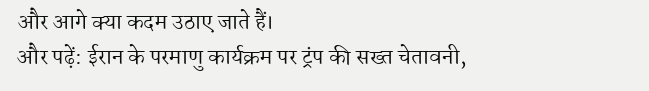और आगे क्या कदम उठाए जाते हैं।
और पढ़ें: ईरान के परमाणु कार्यक्रम पर ट्रंप की सख्त चेतावनी,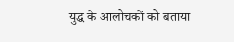युद्ध के आलोचकों को बताया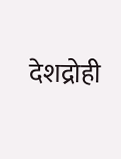देशद्रोही